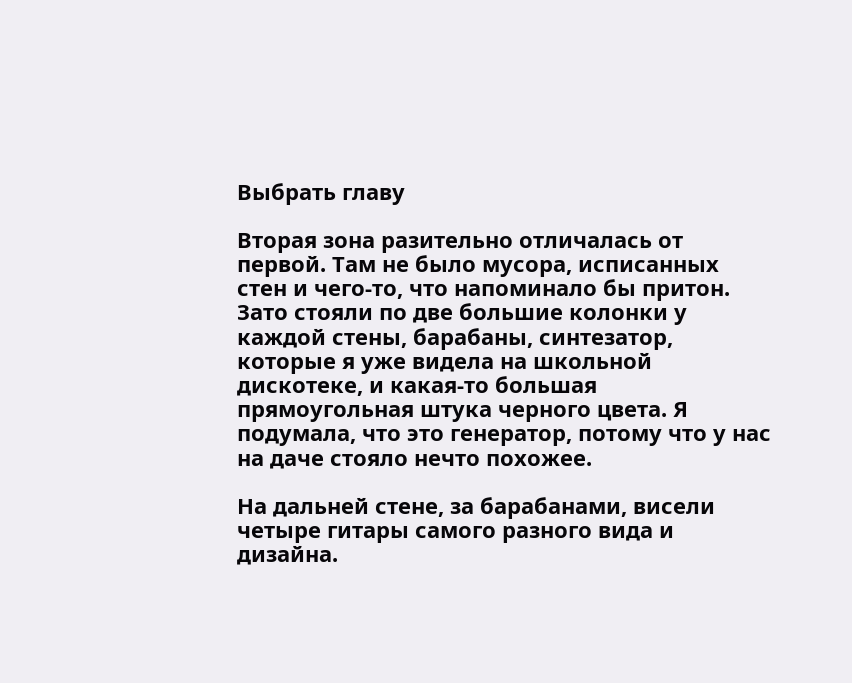Выбрать главу

Вторая зона разительно отличалась от первой. Там не было мусора, исписанных стен и чего-то, что напоминало бы притон. Зато стояли по две большие колонки у каждой стены, барабаны, синтезатор, которые я уже видела на школьной дискотеке, и какая-то большая прямоугольная штука черного цвета. Я подумала, что это генератор, потому что у нас на даче стояло нечто похожее.

На дальней стене, за барабанами, висели четыре гитары самого разного вида и дизайна.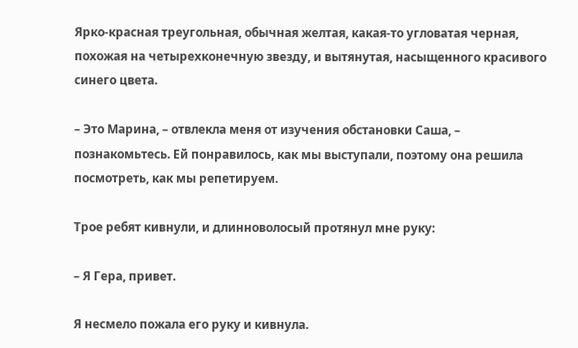Ярко-красная треугольная, обычная желтая, какая-то угловатая черная, похожая на четырехконечную звезду, и вытянутая, насыщенного красивого синего цвета.

– Это Марина, – отвлекла меня от изучения обстановки Саша, – познакомьтесь. Ей понравилось, как мы выступали, поэтому она решила посмотреть, как мы репетируем.

Трое ребят кивнули, и длинноволосый протянул мне руку:

– Я Гера, привет.

Я несмело пожала его руку и кивнула.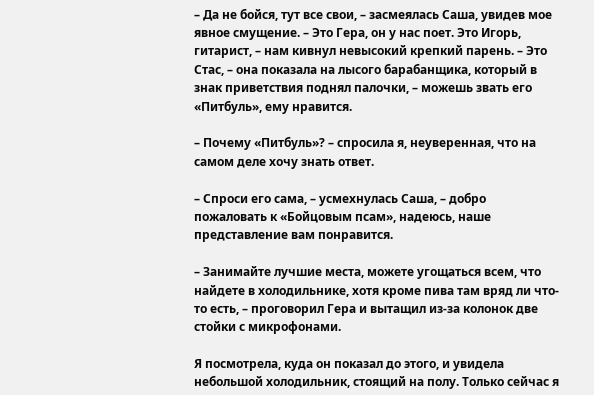– Да не бойся, тут все свои, – засмеялась Саша, увидев мое явное смущение. – Это Гера, он у нас поет. Это Игорь, гитарист, – нам кивнул невысокий крепкий парень. – Это Стас, – она показала на лысого барабанщика, который в знак приветствия поднял палочки, – можешь звать его «Питбуль», ему нравится.

– Почему «Питбуль»? – спросила я, неуверенная, что на самом деле хочу знать ответ.

– Спроси его сама, – усмехнулась Саша, – добро пожаловать к «Бойцовым псам», надеюсь, наше представление вам понравится.

– Занимайте лучшие места, можете угощаться всем, что найдете в холодильнике, хотя кроме пива там вряд ли что-то есть, – проговорил Гера и вытащил из-за колонок две стойки с микрофонами.

Я посмотрела, куда он показал до этого, и увидела небольшой холодильник, стоящий на полу. Только сейчас я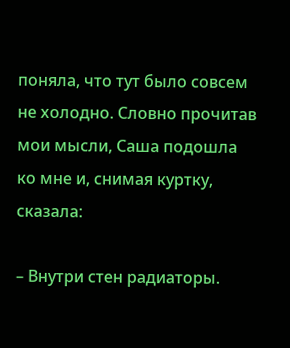поняла, что тут было совсем не холодно. Словно прочитав мои мысли, Саша подошла ко мне и, снимая куртку, сказала:

– Внутри стен радиаторы.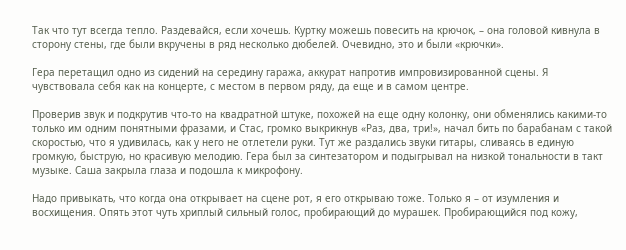Так что тут всегда тепло. Раздевайся, если хочешь. Куртку можешь повесить на крючок, – она головой кивнула в сторону стены, где были вкручены в ряд несколько дюбелей. Очевидно, это и были «крючки».

Гера перетащил одно из сидений на середину гаража, аккурат напротив импровизированной сцены. Я чувствовала себя как на концерте, с местом в первом ряду, да еще и в самом центре.

Проверив звук и подкрутив что-то на квадратной штуке, похожей на еще одну колонку, они обменялись какими-то только им одним понятными фразами, и Стас, громко выкрикнув «Раз, два, три!», начал бить по барабанам с такой скоростью, что я удивилась, как у него не отлетели руки. Тут же раздались звуки гитары, сливаясь в единую громкую, быструю, но красивую мелодию. Гера был за синтезатором и подыгрывал на низкой тональности в такт музыке. Саша закрыла глаза и подошла к микрофону.

Надо привыкать, что когда она открывает на сцене рот, я его открываю тоже. Только я – от изумления и восхищения. Опять этот чуть хриплый сильный голос, пробирающий до мурашек. Пробирающийся под кожу,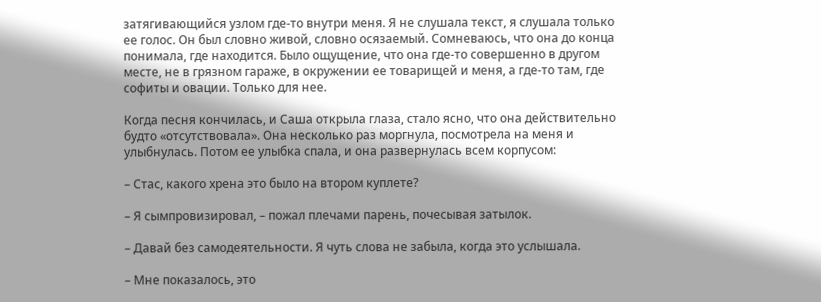затягивающийся узлом где-то внутри меня. Я не слушала текст, я слушала только ее голос. Он был словно живой, словно осязаемый. Сомневаюсь, что она до конца понимала, где находится. Было ощущение, что она где-то совершенно в другом месте, не в грязном гараже, в окружении ее товарищей и меня, а где-то там, где софиты и овации. Только для нее.

Когда песня кончилась, и Саша открыла глаза, стало ясно, что она действительно будто «отсутствовала». Она несколько раз моргнула, посмотрела на меня и улыбнулась. Потом ее улыбка спала, и она развернулась всем корпусом:

– Стас, какого хрена это было на втором куплете?

– Я сымпровизировал, – пожал плечами парень, почесывая затылок.

– Давай без самодеятельности. Я чуть слова не забыла, когда это услышала.

– Мне показалось, это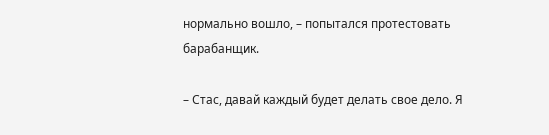нормально вошло, – попытался протестовать барабанщик.

– Стас, давай каждый будет делать свое дело. Я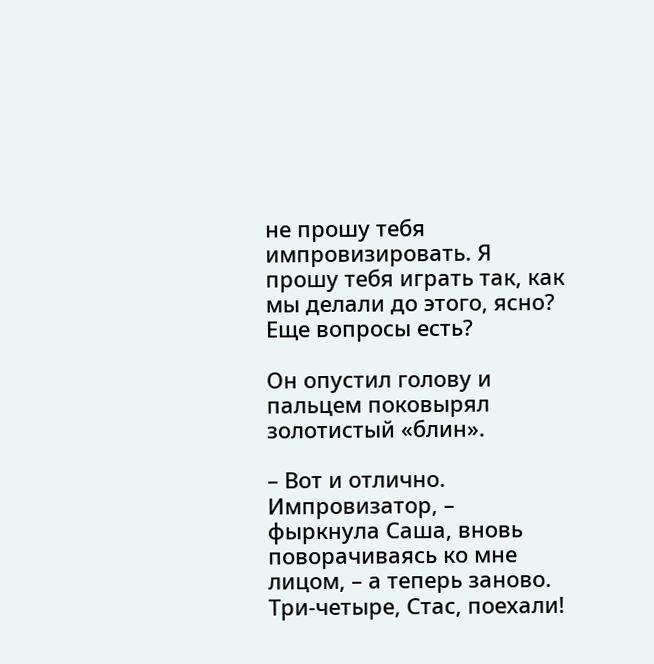не прошу тебя импровизировать. Я прошу тебя играть так, как мы делали до этого, ясно? Еще вопросы есть?

Он опустил голову и пальцем поковырял золотистый «блин».

– Вот и отлично. Импровизатор, – фыркнула Саша, вновь поворачиваясь ко мне лицом, – а теперь заново. Три-четыре, Стас, поехали!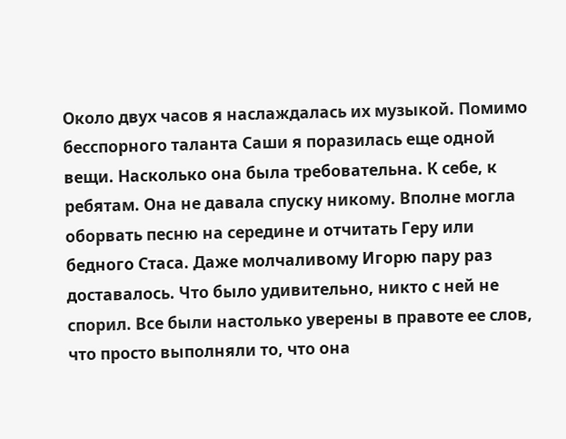Около двух часов я наслаждалась их музыкой. Помимо бесспорного таланта Саши я поразилась еще одной вещи. Насколько она была требовательна. К себе, к ребятам. Она не давала спуску никому. Вполне могла оборвать песню на середине и отчитать Геру или бедного Стаса. Даже молчаливому Игорю пару раз доставалось. Что было удивительно, никто с ней не спорил. Все были настолько уверены в правоте ее слов, что просто выполняли то, что она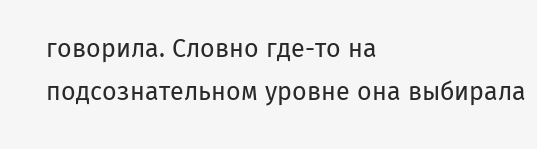говорила. Словно где-то на подсознательном уровне она выбирала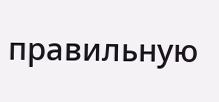правильную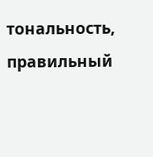тональность, правильный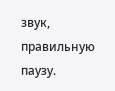звук, правильную паузу.